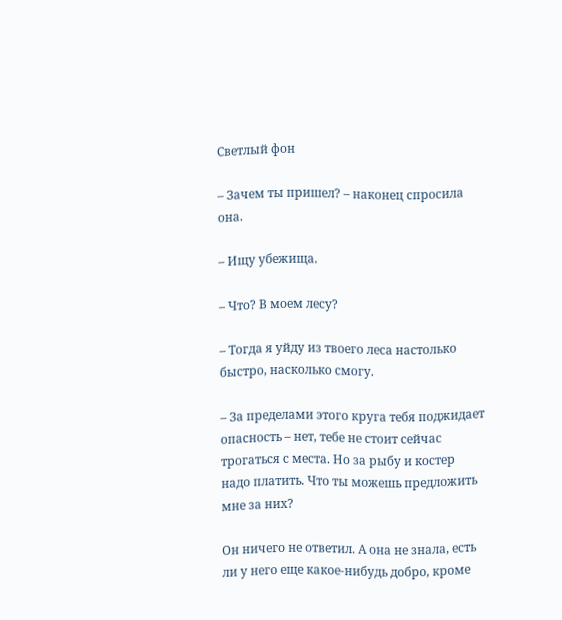Светлый фон

– Зачем ты пришел? – наконец спросила она.

– Ищу убежища.

– Что? В моем лесу?

– Тогда я уйду из твоего леса настолько быстро, насколько смогу.

– За пределами этого круга тебя поджидает опасность – нет, тебе не стоит сейчас трогаться с места. Но за рыбу и костер надо платить. Что ты можешь предложить мне за них?

Он ничего не ответил. А она не знала, есть ли у него еще какое-нибудь добро, кроме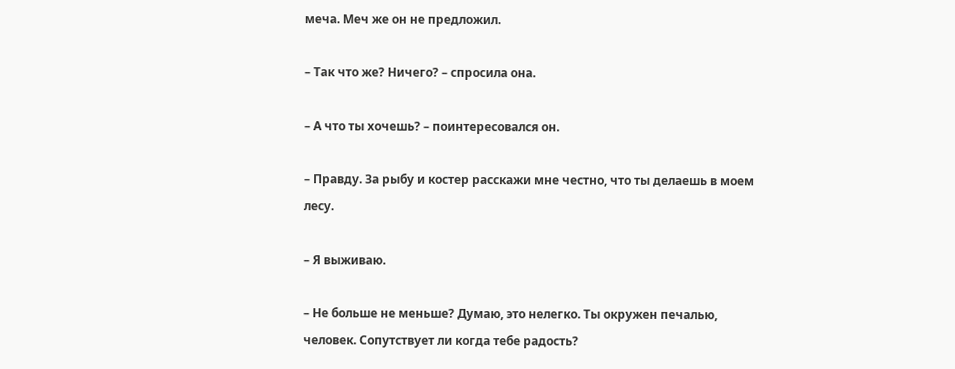меча. Меч же он не предложил.

– Так что же? Ничего? – спросила она.

– А что ты хочешь? – поинтересовался он.

– Правду. За рыбу и костер расскажи мне честно, что ты делаешь в моем лесу.

– Я выживаю.

– Не больше не меньше? Думаю, это нелегко. Ты окружен печалью, человек. Сопутствует ли когда тебе радость?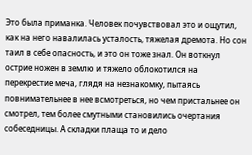Это была приманка. Человек почувствовал это и ощутил, как на него навалилась усталость, тяжелая дремота. Но сон таил в себе опасность, и это он тоже знал. Он воткнул острие ножен в землю и тяжело облокотился на перекрестие меча, глядя на незнакомку, пытаясь повнимательнее в нее всмотреться, но чем пристальнее он смотрел, тем более смутными становились очертания собеседницы. А складки плаща то и дело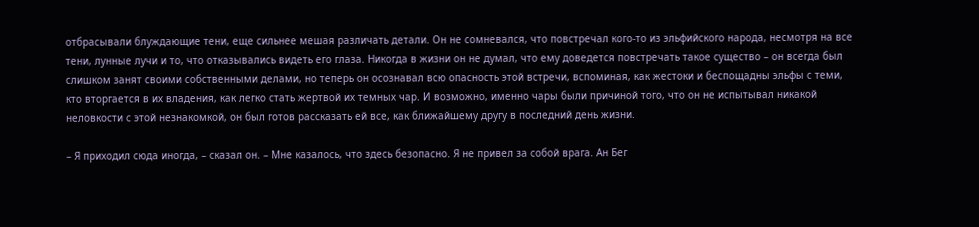отбрасывали блуждающие тени, еще сильнее мешая различать детали. Он не сомневался, что повстречал кого-то из эльфийского народа, несмотря на все тени, лунные лучи и то, что отказывались видеть его глаза. Никогда в жизни он не думал, что ему доведется повстречать такое существо – он всегда был слишком занят своими собственными делами, но теперь он осознавал всю опасность этой встречи, вспоминая, как жестоки и беспощадны эльфы с теми, кто вторгается в их владения, как легко стать жертвой их темных чар. И возможно, именно чары были причиной того, что он не испытывал никакой неловкости с этой незнакомкой, он был готов рассказать ей все, как ближайшему другу в последний день жизни.

– Я приходил сюда иногда, – сказал он. – Мне казалось, что здесь безопасно. Я не привел за собой врага. Ан Бег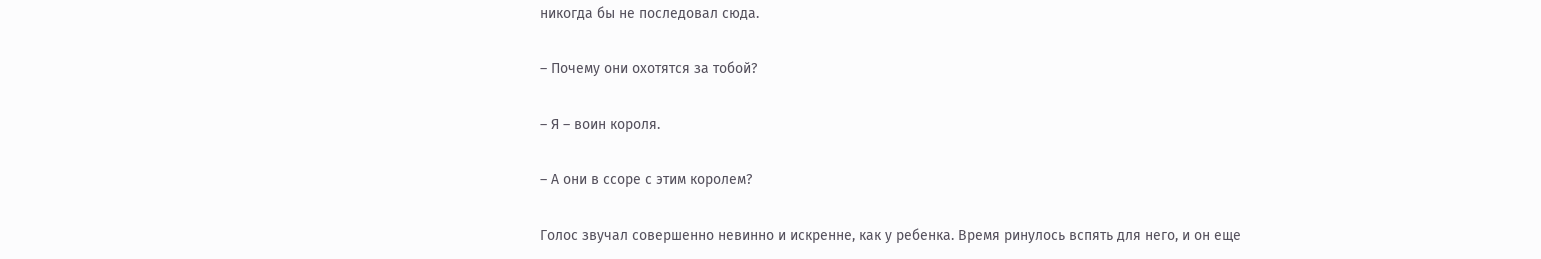никогда бы не последовал сюда.

– Почему они охотятся за тобой?

– Я – воин короля.

– А они в ссоре с этим королем?

Голос звучал совершенно невинно и искренне, как у ребенка. Время ринулось вспять для него, и он еще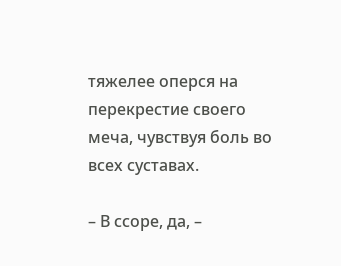тяжелее оперся на перекрестие своего меча, чувствуя боль во всех суставах.

– В ссоре, да, –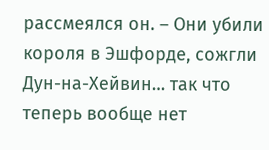рассмеялся он. – Они убили короля в Эшфорде, сожгли Дун-на-Хейвин… так что теперь вообще нет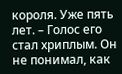короля. Уже пять лет. – Голос его стал хриплым. Он не понимал, как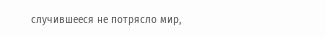случившееся не потрясло мир,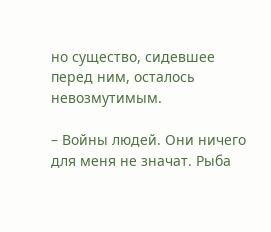но существо, сидевшее перед ним, осталось невозмутимым.

– Войны людей. Они ничего для меня не значат. Рыба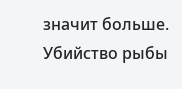значит больше. Убийство рыбы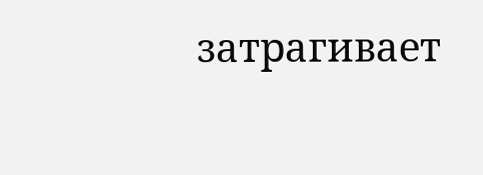затрагивает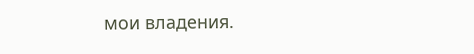мои владения.